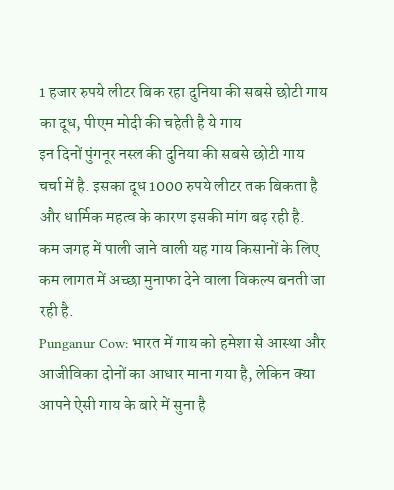1 हजार रुपये लीटर बिक रहा दुनिया की सबसे छोटी गाय का दूध, पीएम मोदी की चहेती है ये गाय
इन दिनों पुंगनूर नस्ल की दुनिया की सबसे छोटी गाय चर्चा में है. इसका दूध 1000 रुपये लीटर तक बिकता है और धार्मिक महत्व के कारण इसकी मांग बढ़ रही है. कम जगह में पाली जाने वाली यह गाय किसानों के लिए कम लागत में अच्छा मुनाफा देने वाला विकल्प बनती जा रही है.
Punganur Cow: भारत में गाय को हमेशा से आस्था और आजीविका दोनों का आधार माना गया है, लेकिन क्या आपने ऐसी गाय के बारे में सुना है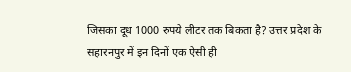जिसका दूध 1000 रुपये लीटर तक बिकता है? उत्तर प्रदेश के सहारनपुर में इन दिनों एक ऐसी ही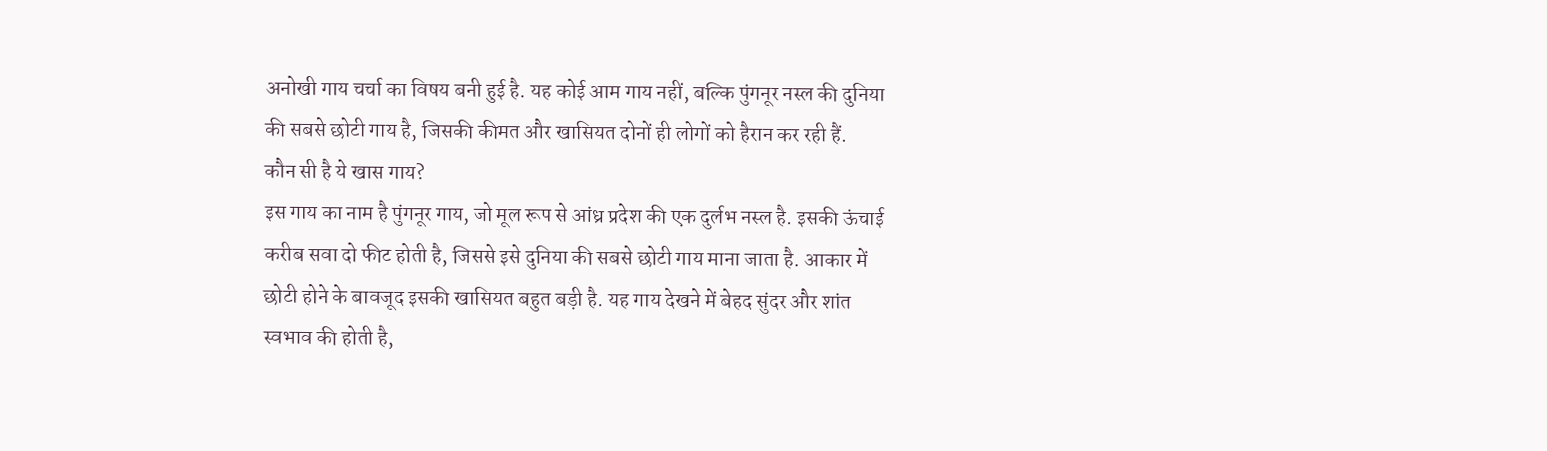अनोखी गाय चर्चा का विषय बनी हुई है. यह कोई आम गाय नहीं, बल्कि पुंगनूर नस्ल की दुनिया की सबसे छोटी गाय है, जिसकी कीमत और खासियत दोनों ही लोगों को हैरान कर रही हैं.
कौन सी है ये खास गाय?
इस गाय का नाम है पुंगनूर गाय, जो मूल रूप से आंध्र प्रदेश की एक दुर्लभ नस्ल है. इसकी ऊंचाई करीब सवा दो फीट होती है, जिससे इसे दुनिया की सबसे छोटी गाय माना जाता है. आकार में छोटी होने के बावजूद इसकी खासियत बहुत बड़ी है. यह गाय देखने में बेहद सुंदर और शांत स्वभाव की होती है,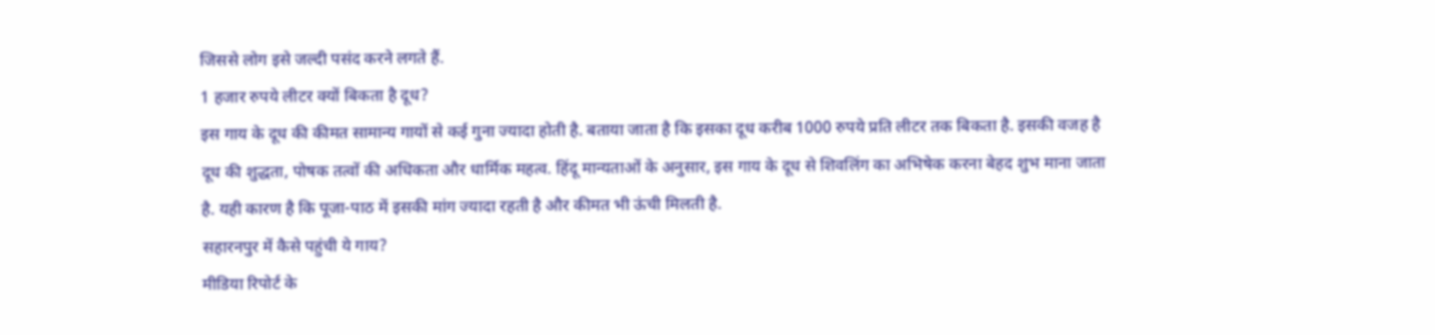जिससे लोग इसे जल्दी पसंद करने लगते हैं.
1 हजार रुपये लीटर क्यों बिकता है दूध?
इस गाय के दूध की कीमत सामान्य गायों से कई गुना ज्यादा होती है. बताया जाता है कि इसका दूध करीब 1000 रुपये प्रति लीटर तक बिकता है. इसकी वजह है दूध की शुद्धता, पोषक तत्वों की अधिकता और धार्मिक महत्व. हिंदू मान्यताओं के अनुसार, इस गाय के दूध से शिवलिंग का अभिषेक करना बेहद शुभ माना जाता है. यही कारण है कि पूजा-पाठ में इसकी मांग ज्यादा रहती है और कीमत भी ऊंची मिलती है.
सहारनपुर में कैसे पहुंची ये गाय?
मीडिया रिपोर्ट के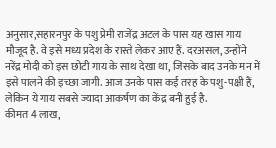अनुसार,सहारनपुर के पशु प्रेमी राजेंद्र अटल के पास यह खास गाय मौजूद है. वे इसे मध्य प्रदेश के रास्ते लेकर आए हैं. दरअसल, उन्होंने नरेंद्र मोदी को इस छोटी गाय के साथ देखा था, जिसके बाद उनके मन में इसे पालने की इच्छा जागी. आज उनके पास कई तरह के पशु-पक्षी हैं, लेकिन ये गाय सबसे ज्यादा आकर्षण का केंद्र बनी हुई है.
कीमत 4 लाख,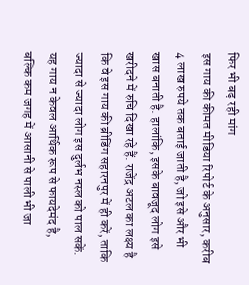फिर भी बढ़ रही मांग
इस गाय की कीमत मीडिया रिपोर्ट के अनुसार, करीब 4 लाख रुपये तक बताई जाती है, जो इसे और भी खास बनाती है. हालांकि, इसके बावजूद लोग इसे खरीदने में रुचि दिखा रहे हैं. राजेंद्र अटल का लक्ष्य है कि वे इस गाय की ब्रीडिंग सहारनपुर में ही करें, ताकि ज्यादा से ज्यादा लोग इस दुर्लभ नस्ल को पाल सकें. यह गाय न केवल आर्थिक रूप से फायदेमंद है, बल्कि कम जगह में आसानी से पाली भी जा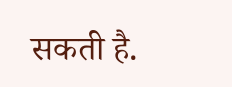सकती है.